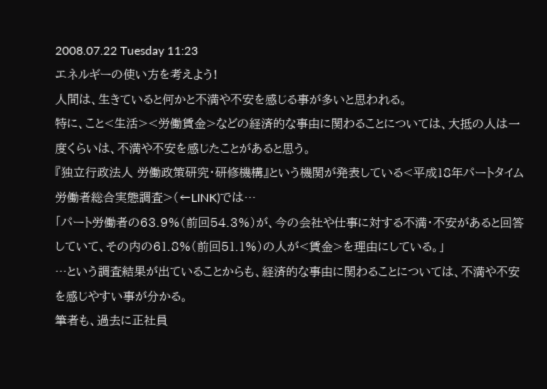2008.07.22 Tuesday 11:23
エネルギーの使い方を考えよう!
人間は、生きていると何かと不満や不安を感じる事が多いと思われる。
特に、こと<生活><労働賃金>などの経済的な事由に関わることについては、大抵の人は一度くらいは、不満や不安を感じたことがあると思う。
『独立行政法人 労働政策研究・研修機構』という機関が発表している<平成18年パートタイム労働者総合実態調査>(←LINK)では…
「パート労働者の63.9%(前回54.3%)が、今の会社や仕事に対する不満・不安があると回答していて、その内の61.8%(前回51.1%)の人が<賃金>を理由にしている。」
…という調査結果が出ていることからも、経済的な事由に関わることについては、不満や不安を感じやすい事が分かる。
筆者も、過去に正社員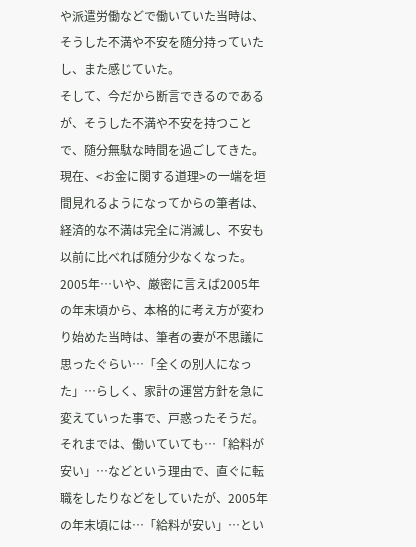や派遣労働などで働いていた当時は、そうした不満や不安を随分持っていたし、また感じていた。
そして、今だから断言できるのであるが、そうした不満や不安を持つことで、随分無駄な時間を過ごしてきた。
現在、<お金に関する道理>の一端を垣間見れるようになってからの筆者は、経済的な不満は完全に消滅し、不安も以前に比べれば随分少なくなった。
2005年…いや、厳密に言えば2005年の年末頃から、本格的に考え方が変わり始めた当時は、筆者の妻が不思議に思ったぐらい…「全くの別人になった」…らしく、家計の運営方針を急に変えていった事で、戸惑ったそうだ。
それまでは、働いていても…「給料が安い」…などという理由で、直ぐに転職をしたりなどをしていたが、2005年の年末頃には…「給料が安い」…とい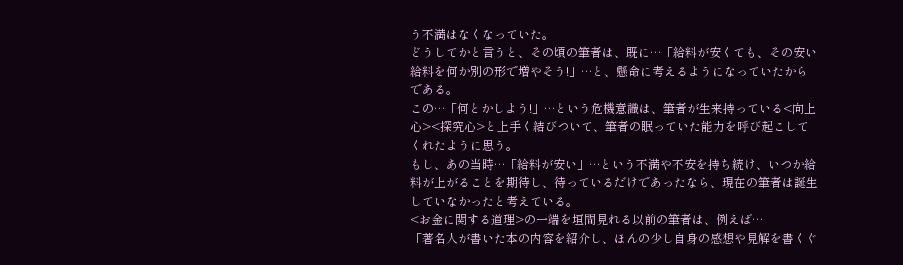う不満はなくなっていた。
どうしてかと言うと、その頃の筆者は、既に…「給料が安くても、その安い給料を何か別の形で増やそう!」…と、懸命に考えるようになっていたからである。
この…「何とかしよう!」…という危機意識は、筆者が生来持っている<向上心><探究心>と上手く結びついて、筆者の眠っていた能力を呼び起こしてくれたように思う。
もし、あの当時…「給料が安い」…という不満や不安を持ち続け、いつか給料が上がることを期待し、待っているだけであったなら、現在の筆者は誕生していなかったと考えている。
<お金に関する道理>の一端を垣間見れる以前の筆者は、例えば…
「著名人が書いた本の内容を紹介し、ほんの少し自身の感想や見解を書くぐ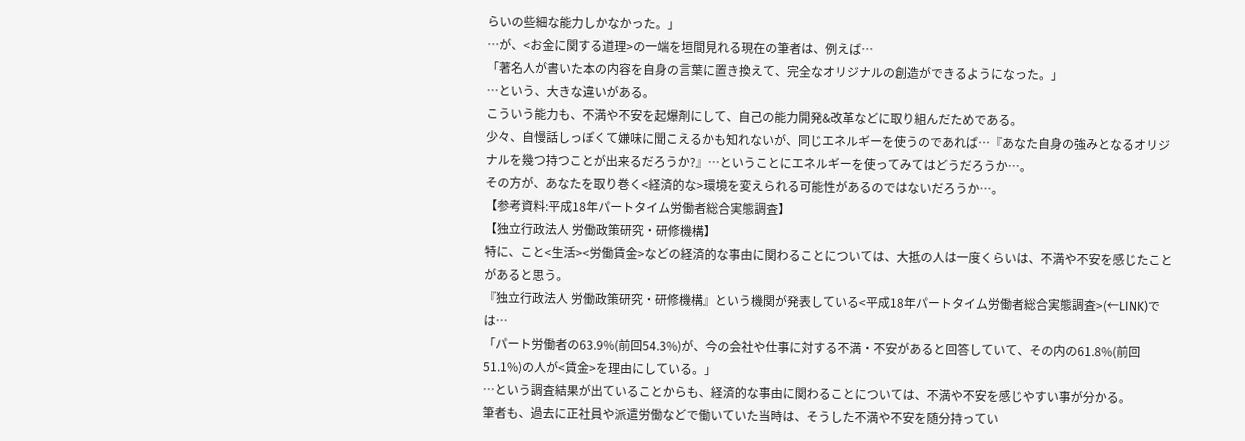らいの些細な能力しかなかった。」
…が、<お金に関する道理>の一端を垣間見れる現在の筆者は、例えば…
「著名人が書いた本の内容を自身の言葉に置き換えて、完全なオリジナルの創造ができるようになった。」
…という、大きな違いがある。
こういう能力も、不満や不安を起爆剤にして、自己の能力開発&改革などに取り組んだためである。
少々、自慢話しっぽくて嫌味に聞こえるかも知れないが、同じエネルギーを使うのであれば…『あなた自身の強みとなるオリジナルを幾つ持つことが出来るだろうか?』…ということにエネルギーを使ってみてはどうだろうか…。
その方が、あなたを取り巻く<経済的な>環境を変えられる可能性があるのではないだろうか…。
【参考資料:平成18年パートタイム労働者総合実態調査】
【独立行政法人 労働政策研究・研修機構】
特に、こと<生活><労働賃金>などの経済的な事由に関わることについては、大抵の人は一度くらいは、不満や不安を感じたことがあると思う。
『独立行政法人 労働政策研究・研修機構』という機関が発表している<平成18年パートタイム労働者総合実態調査>(←LINK)では…
「パート労働者の63.9%(前回54.3%)が、今の会社や仕事に対する不満・不安があると回答していて、その内の61.8%(前回51.1%)の人が<賃金>を理由にしている。」
…という調査結果が出ていることからも、経済的な事由に関わることについては、不満や不安を感じやすい事が分かる。
筆者も、過去に正社員や派遣労働などで働いていた当時は、そうした不満や不安を随分持ってい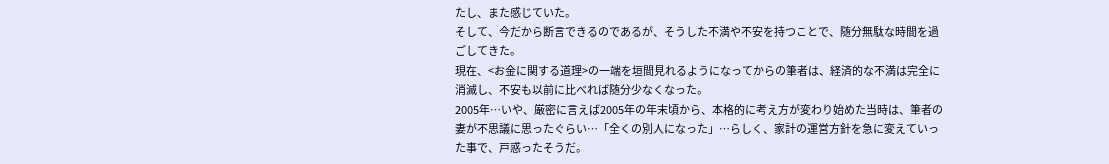たし、また感じていた。
そして、今だから断言できるのであるが、そうした不満や不安を持つことで、随分無駄な時間を過ごしてきた。
現在、<お金に関する道理>の一端を垣間見れるようになってからの筆者は、経済的な不満は完全に消滅し、不安も以前に比べれば随分少なくなった。
2005年…いや、厳密に言えば2005年の年末頃から、本格的に考え方が変わり始めた当時は、筆者の妻が不思議に思ったぐらい…「全くの別人になった」…らしく、家計の運営方針を急に変えていった事で、戸惑ったそうだ。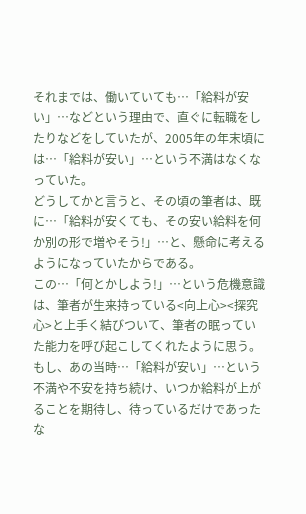それまでは、働いていても…「給料が安い」…などという理由で、直ぐに転職をしたりなどをしていたが、2005年の年末頃には…「給料が安い」…という不満はなくなっていた。
どうしてかと言うと、その頃の筆者は、既に…「給料が安くても、その安い給料を何か別の形で増やそう!」…と、懸命に考えるようになっていたからである。
この…「何とかしよう!」…という危機意識は、筆者が生来持っている<向上心><探究心>と上手く結びついて、筆者の眠っていた能力を呼び起こしてくれたように思う。
もし、あの当時…「給料が安い」…という不満や不安を持ち続け、いつか給料が上がることを期待し、待っているだけであったな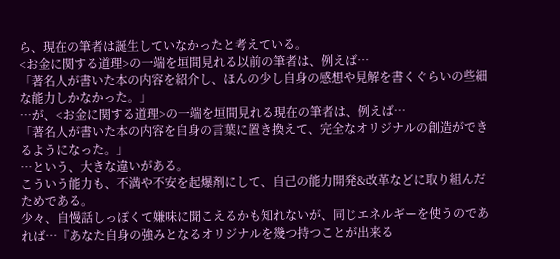ら、現在の筆者は誕生していなかったと考えている。
<お金に関する道理>の一端を垣間見れる以前の筆者は、例えば…
「著名人が書いた本の内容を紹介し、ほんの少し自身の感想や見解を書くぐらいの些細な能力しかなかった。」
…が、<お金に関する道理>の一端を垣間見れる現在の筆者は、例えば…
「著名人が書いた本の内容を自身の言葉に置き換えて、完全なオリジナルの創造ができるようになった。」
…という、大きな違いがある。
こういう能力も、不満や不安を起爆剤にして、自己の能力開発&改革などに取り組んだためである。
少々、自慢話しっぽくて嫌味に聞こえるかも知れないが、同じエネルギーを使うのであれば…『あなた自身の強みとなるオリジナルを幾つ持つことが出来る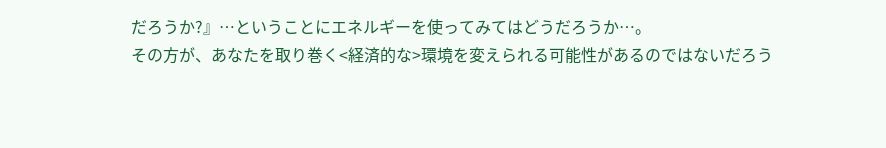だろうか?』…ということにエネルギーを使ってみてはどうだろうか…。
その方が、あなたを取り巻く<経済的な>環境を変えられる可能性があるのではないだろう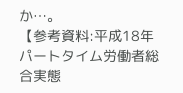か…。
【参考資料:平成18年パートタイム労働者総合実態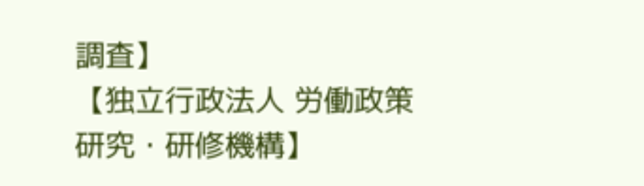調査】
【独立行政法人 労働政策研究・研修機構】